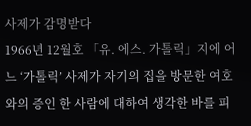사제가 감명받다
1966년 12월호 「유. 에스. 가톨릭」지에 어느 ‘가톨릭’ 사제가 자기의 집을 방문한 여호와의 증인 한 사람에 대하여 생각한 바를 피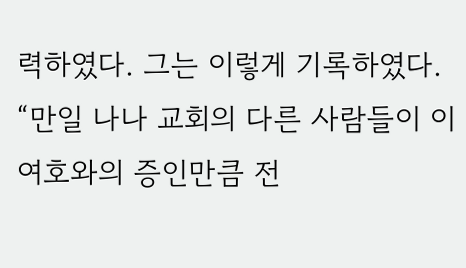력하였다. 그는 이렇게 기록하였다. “만일 나나 교회의 다른 사람들이 이 여호와의 증인만큼 전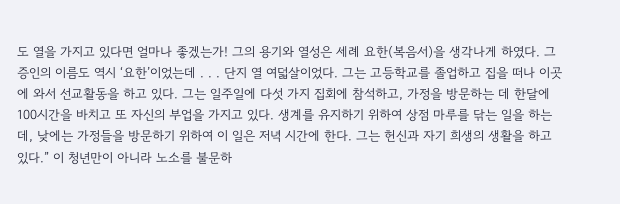도 열을 가지고 있다면 얼마나 좋겠는가! 그의 용기와 열성은 세례 요한(복음서)을 생각나게 하였다. 그 증인의 이름도 역시 ‘요한’이었는데 . . . 단지 열 여덟살이었다. 그는 고등학교를 졸업하고 집을 떠나 이곳에 와서 선교활동을 하고 있다. 그는 일주일에 다섯 가지 집회에 참석하고, 가정을 방문하는 데 한달에 100시간을 바치고 또 자신의 부업을 가지고 있다. 생계를 유지하기 위하여 상점 마루를 닦는 일을 하는데, 낮에는 가정들을 방문하기 위하여 이 일은 저녁 시간에 한다. 그는 헌신과 자기 희생의 생활을 하고 있다.” 이 청년만이 아니라 노소를 불문하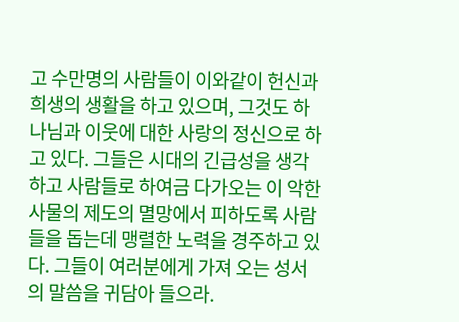고 수만명의 사람들이 이와같이 헌신과 희생의 생활을 하고 있으며, 그것도 하나님과 이웃에 대한 사랑의 정신으로 하고 있다. 그들은 시대의 긴급성을 생각하고 사람들로 하여금 다가오는 이 악한 사물의 제도의 멸망에서 피하도록 사람들을 돕는데 맹렬한 노력을 경주하고 있다. 그들이 여러분에게 가져 오는 성서의 말씀을 귀담아 들으라.